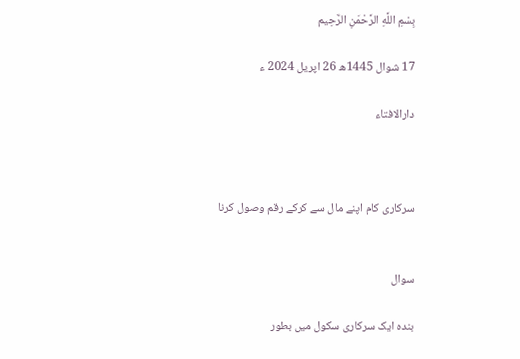بِسْمِ اللَّهِ الرَّحْمَنِ الرَّحِيم

17 شوال 1445ھ 26 اپریل 2024 ء

دارالافتاء



سرکاری کام اپنے مال سے کرکے رقم وصول کرنا


سوال

بندہ ایک سرکاری سکول میں بطور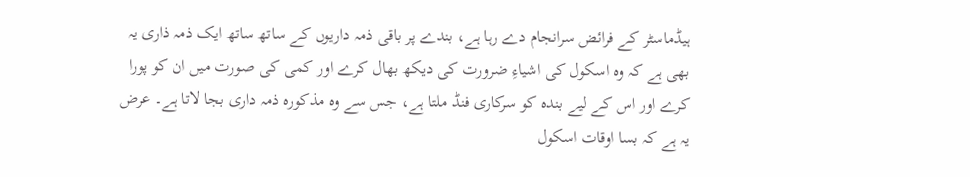ہیڈماسٹر کے فرائض سرانجام دے رہا ہے، بندے پر باقی ذمہ داریوں کے ساتھ ساتھ ایک ذمہ ذاری یہ بھی ہے کہ وہ اسکول کی اشیاءِ ضرورت کی دیکھ بھال کرے اور کمی کی صورت میں ان کو پورا کرے اور اس کے لیے بندہ کو سرکاری فنڈ ملتا ہے، جس سے وہ مذکورہ ذمہ داری بجا لاتا ہے۔ عرض یہ ہے کہ بسا اوقات اسکول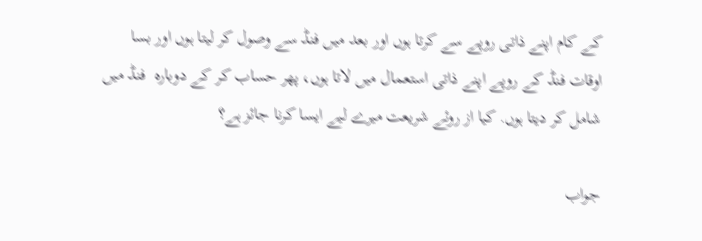کے کام اپنے ذاتی روپے سے کرتا ہوں اور بعد میں فنڈ سے وصول کر لیتا ہوں اور بسا اوقات فنڈ کے روپے اپنے ذاتی استعمال میں لاتا ہوں، پھر حساب کر کے دوبارہ  فنڈ میں شامل کر دیتا ہوں. کیا از روئے شریعت میرے لیے ایسا کرنا جائز ہے؟

جواب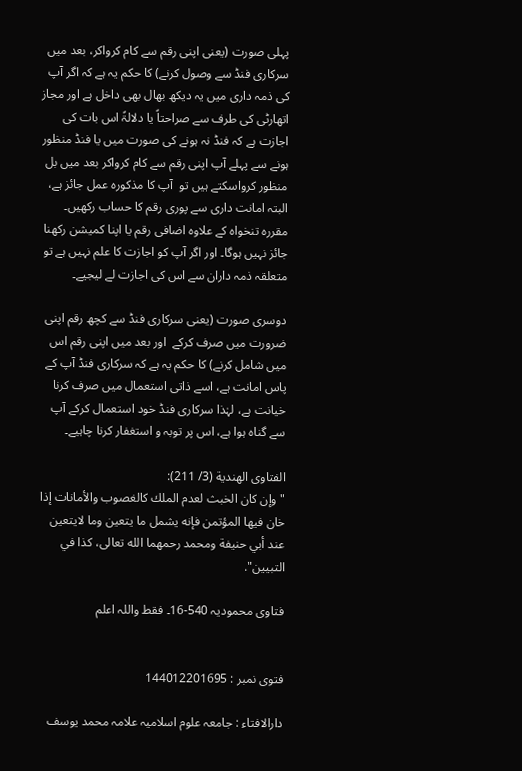پہلی صورت (یعنی اپنی رقم سے کام کرواکر، بعد میں سرکاری فنڈ سے وصول کرنے) کا حکم یہ ہے کہ اگر آپ کی ذمہ داری میں یہ دیکھ بھال بھی داخل ہے اور مجاز اتھارٹی کی طرف سے صراحتاً یا دلالۃً اس بات کی اجازت ہے کہ فنڈ نہ ہونے کی صورت میں یا فنڈ منظور ہونے سے پہلے آپ اپنی رقم سے کام کرواکر بعد میں بل منظور کرواسکتے ہیں تو  آپ کا مذکورہ عمل جائز ہے، البتہ امانت داری سے پوری رقم کا حساب رکھیں۔ مقررہ تنخواہ کے علاوہ اضافی رقم یا اپنا کمیشن رکھنا جائز نہیں ہوگا۔ اور اگر آپ کو اجازت کا علم نہیں ہے تو متعلقہ ذمہ داران سے اس کی اجازت لے لیجیے۔

دوسری صورت (یعنی سرکاری فنڈ سے کچھ رقم اپنی ضرورت میں صرف کرکے  اور بعد میں اپنی رقم اس میں شامل کرنے) کا حکم یہ ہے کہ سرکاری فنڈ آپ کے پاس امانت ہے، اسے ذاتی استعمال میں صرف کرنا خیانت ہے، لہٰذا سرکاری فنڈ خود استعمال کرکے آپ سے گناہ ہوا ہے، اس پر توبہ و استغفار کرنا چاہیے۔

الفتاوى الهندية (3/ 211):
"وإن كان الخبث لعدم الملك كالغصوب والأمانات إذا خان فيها المؤتمن فإنه يشمل ما يتعين وما لايتعين عند أبي حنيفة ومحمد رحمهما الله تعالى، كذا في التبيين".

فتاوی محمودیہ 540-16۔ فقط واللہ اعلم


فتوی نمبر : 144012201695

دارالافتاء : جامعہ علوم اسلامیہ علامہ محمد یوسف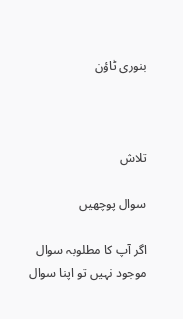بنوری ٹاؤن



تلاش

سوال پوچھیں

اگر آپ کا مطلوبہ سوال موجود نہیں تو اپنا سوال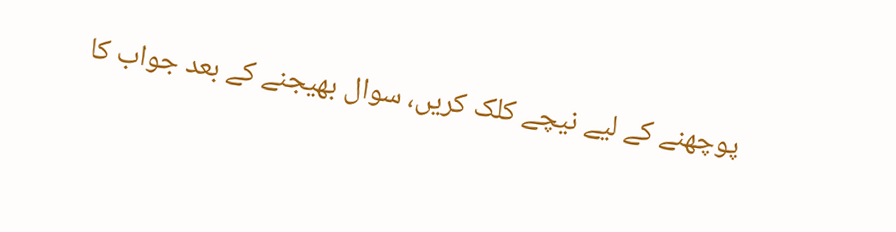پوچھنے کے لیے نیچے کلک کریں، سوال بھیجنے کے بعد جواب کا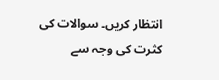انتظار کریں۔ سوالات کی کثرت کی وجہ سے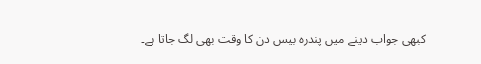کبھی جواب دینے میں پندرہ بیس دن کا وقت بھی لگ جاتا ہے۔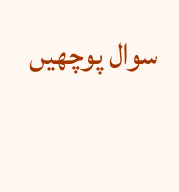سوال پوچھیں